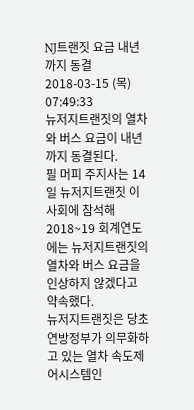NJ트랜짓 요금 내년까지 동결
2018-03-15 (목) 07:49:33
뉴저지트랜짓의 열차와 버스 요금이 내년까지 동결된다.
필 머피 주지사는 14일 뉴저지트랜짓 이사회에 참석해 2018~19 회계연도에는 뉴저지트랜짓의 열차와 버스 요금을 인상하지 않겠다고 약속했다.
뉴저지트랜짓은 당초 연방정부가 의무화하고 있는 열차 속도제어시스템인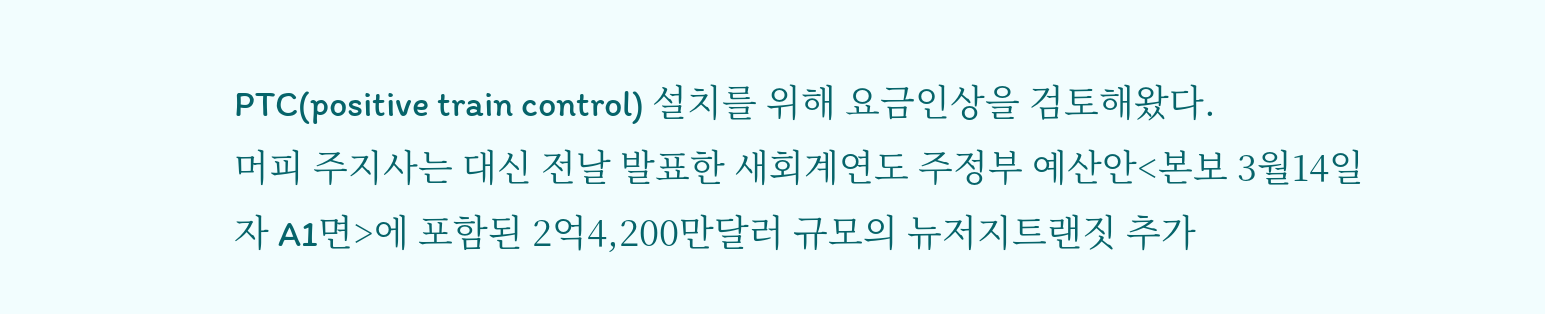PTC(positive train control) 설치를 위해 요금인상을 검토해왔다.
머피 주지사는 대신 전날 발표한 새회계연도 주정부 예산안<본보 3월14일자 A1면>에 포함된 2억4,200만달러 규모의 뉴저지트랜짓 추가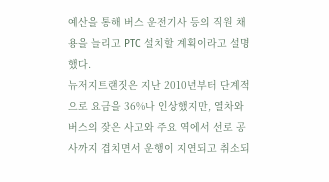예산을 통해 버스 운전기사 등의 직원 채용을 늘리고 PTC 설치할 계획이라고 설명했다.
뉴저지트랜짓은 지난 2010년부터 단계적으로 요금을 36%나 인상했지만, 열차와 버스의 잦은 사고와 주요 역에서 선로 공사까지 겹치면서 운행이 지연되고 취소되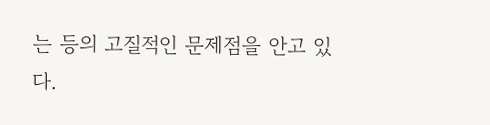는 등의 고질적인 문제점을 안고 있다.